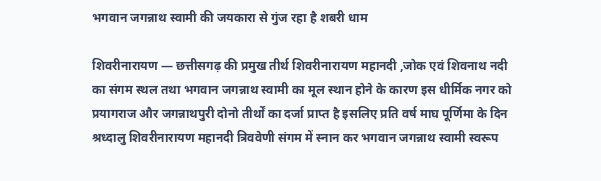भगवान जगन्नाथ स्वामी की जयकारा से गुंज रहा है शबरी धाम

शिवरीनारायण — छत्तीसगढ़ की प्रमुख तीर्थ शिवरीनारायण महानदी ,जोक एवं शिवनाथ नदी का संगम स्थल तथा भगवान जगन्नाथ स्वामी का मूल स्थान होने के कारण इस धीर्मिक नगर को प्रयागराज और जगन्नाथपुरी दोनो तीर्थों का दर्जा प्राप्त है इसलिए प्रति वर्ष माघ पूर्णिमा के दिन श्रध्दालु शिवरीनारायण महानदी त्रिववेणी संगम में स्नान कर भगवान जगन्नाथ स्वामी स्वरूप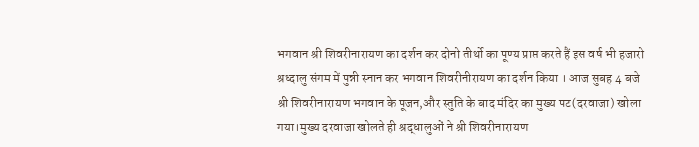भगवान श्री शिवरीनारायण का दर्शन कर दोनो तीर्थो का पूण्य प्राप्त करते हैं इस वर्ष भी हजारो श्रध्दालु संगम में पुन्नी स्नान कर भगवान शिवरीनीरायण का दर्शन किया । आज सुबह 4 बजे श्री शिवरीनारायण भगवान के पूजन,और स्तुति के बाद मंदिर का मुख्य पट(दरवाजा) खोला गया।मुख्य दरवाजा खोलते ही श्रद्धालुओं ने श्री शिवरीनारायण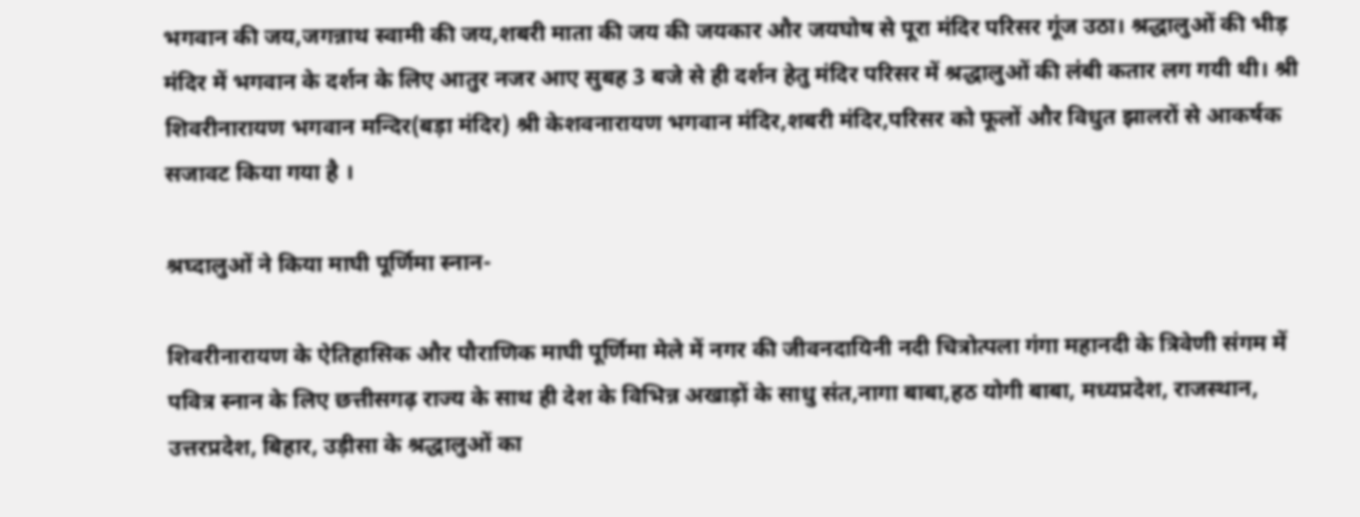भगवान की जय,जगन्नाथ स्वामी की जय,शबरी माता की जय की जयकार और जयघोष से पूरा मंदिर परिसर गूंज उठा। श्रद्धालुओं की भीड़ मंदिर में भगवान के दर्शन के लिए आतुर नजर आए सुबह 3 बजे से ही दर्शन हेतु मंदिर परिसर में श्रद्धालुओं की लंबी कतार लग गयी थी। श्री शिवरीनारायण भगवान मन्दिर(बड़ा मंदिर) श्री केशवनारायण भगवान मंदिर,शबरी मंदिर,परिसर को फूलों और विधुत झालरों से आकर्षक सजावट किया गया है ।

श्रघ्दालुओं ने किया माघी पूर्णिमा स्नान-

शिवरीनारायण के ऐतिहासिक और पौराणिक माघी पूर्णिमा मेले में नगर की जीवनदायिनी नदी चित्रोत्पला गंगा महानदी के त्रिवेणी संगम में पवित्र स्नान के लिए छत्तीसगढ़ राज्य के साथ ही देश के विभिन्न अखाड़ों के साधु संत,नागा बाबा,हठ योगी बाबा, मध्यप्रदेश, राजस्थान, उत्तरप्रदेश, बिहार, उड़ीसा के श्रद्धालुओं का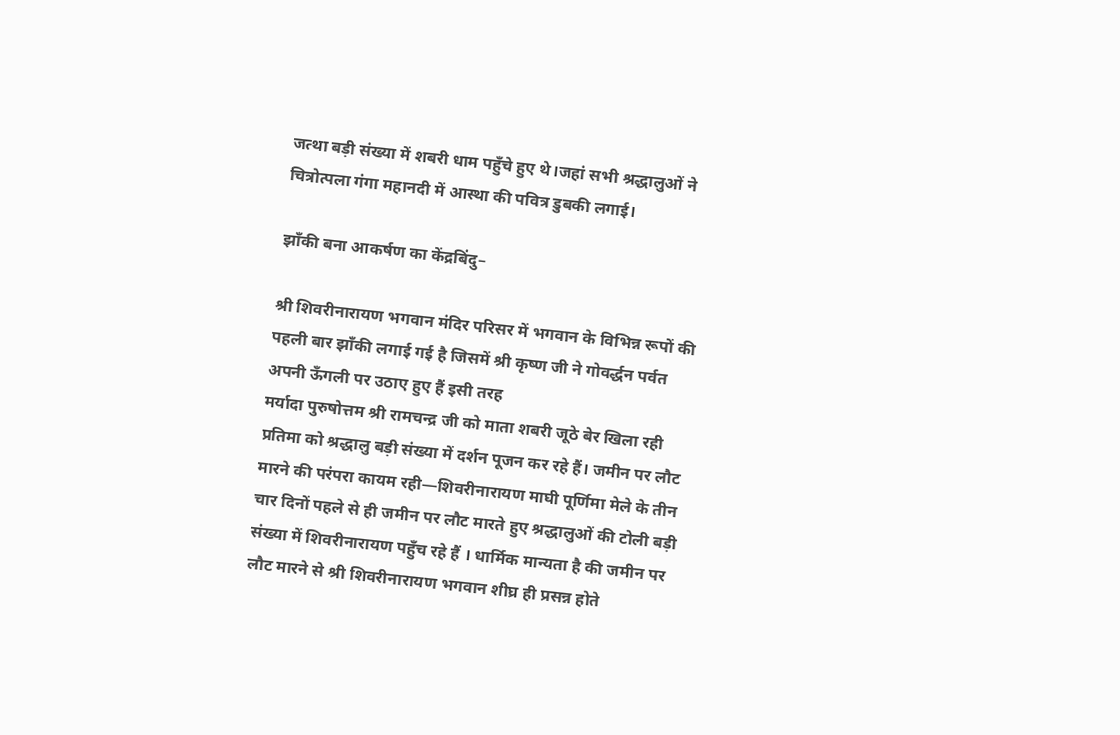जत्था बड़ी संख्या में शबरी धाम पहुँचे हुए थे।जहां सभी श्रद्धालुओं ने चित्रोत्पला गंगा महानदी में आस्था की पवित्र डुबकी लगाई।

झाँकी बना आकर्षण का केंद्रबिंदु–

श्री शिवरीनारायण भगवान मंदिर परिसर में भगवान के विभिन्न रूपों की पहली बार झाँकी लगाई गई है जिसमें श्री कृष्ण जी ने गोवर्द्धन पर्वत अपनी ऊँगली पर उठाए हुए हैं इसी तरह
मर्यादा पुरुषोत्तम श्री रामचन्द्र जी को माता शबरी जूठे बेर खिला रही प्रतिमा को श्रद्धालु बड़ी संख्या में दर्शन पूजन कर रहे हैं। जमीन पर लौट मारने की परंपरा कायम रही—शिवरीनारायण माघी पूर्णिमा मेले के तीन चार दिनों पहले से ही जमीन पर लौट मारते हुए श्रद्धालुओं की टोली बड़ी संख्या में शिवरीनारायण पहुँच रहे हैं । धार्मिक मान्यता है की जमीन पर लौट मारने से श्री शिवरीनारायण भगवान शीघ्र ही प्रसन्न होते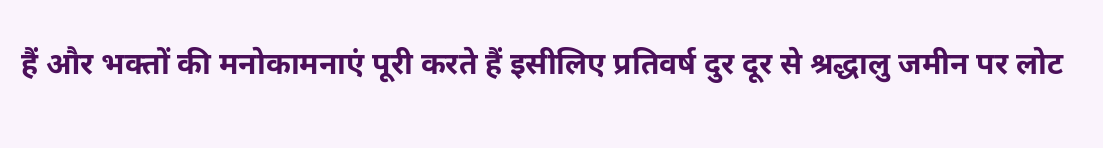हैं और भक्तों की मनोकामनाएं पूरी करते हैं इसीलिए प्रतिवर्ष दुर दूर से श्रद्धालु जमीन पर लोट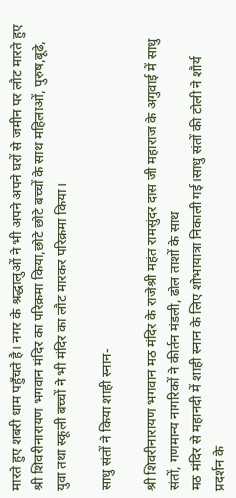मारते हुए शबरी धाम पहुँचते है। नगर के श्रद्धालुओं ने भी अपने अपने घरों से जमीन पर लौट मारते हुए श्री शिवरीनारायण भगवान मंदिर का परिक्रमा किया,छोटे छोटे बच्चों के साथ महिलाओं, पुरुष,बूढे, युवा तथा स्कूली बच्चों ने भी मंदिर का लौट मारकर परिक्रमा किया।

साधु संतों ने किया शाही स्नान-

श्री शिवरीनारायण भगवान मठ मंदिर के राजेश्री महंत रामसुंदर दास जी महाराज के अगुवाई में साधु संतों, गणमान्य नागरिकों ने कीर्तन मंडली, ढोल ताशों के साथ
मठ मंदिर से महानदी में शाही स्नान के लिए शोभायात्रा निकाली गई।साधु संतों की टोली ने शौर्य प्रदर्शन के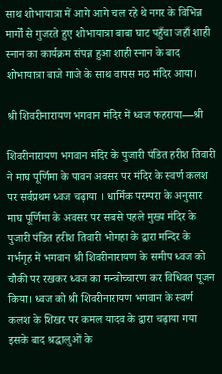साथ शोभायात्रा में आगे आगे चल रहे थे नगर के विभिन्न मार्गों से गुजरते हुए शोभायात्रा बाबा घाट पहुँचा जहाँ शाही स्नान का कार्यक्रम संपन्न हुआ शाही स्नान के बाद शोभायात्रा बाजे गाजे के साथ वापस मठ मंदिर आया।

श्री शिवरीनारायण भगवान मंदिर में ध्वज फहराया—श्री

शिवरीनारायण भगवान मंदिर के पुजारी पंडित हरीश तिवारी ने माघ पूर्णिमा के पावन अवसर पर मंदिर के स्वर्ण कलश पर सर्वप्रथम ध्वज चढ़ाया । धार्मिक परम्परा के अनुसार माघ पूर्णिमा के अवसर पर सबसे पहले मुख्य मंदिर के पुजारी पंडित हरीश तिवारी भोगहा के द्वारा मन्दिर के गर्भगृह में भगवान श्री शिवरीनारायण के समीप ध्वज को चौकी पर रखकर ध्वज का मन्त्रोच्चारण कर विधिवत पूजन किया। ध्वज को श्री शिवरीनारायण भगवान के स्वर्ण कलश के शिखर पर कमल यादव के द्वारा चढ़ाया गया इसके बाद श्रद्धालुओं के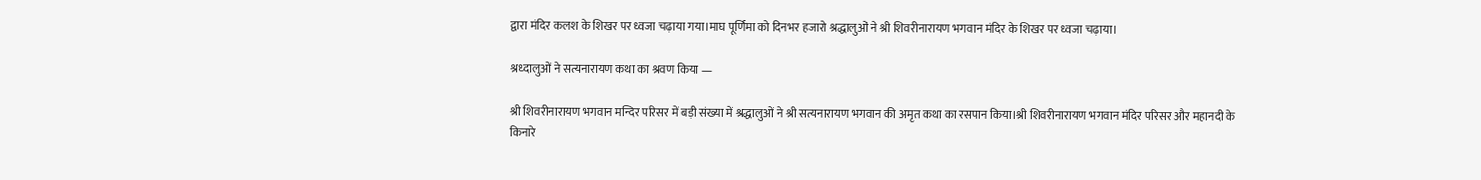द्वारा मंदिर कलश के शिखर पर ध्वजा चढ़ाया गया।माघ पूर्णिमा को दिनभर हजारो श्रद्धालुओं ने श्री शिवरीनारायण भगवान मंदिर के शिखर पर ध्वजा चढ़ाया।

श्रध्दालुओं ने सत्यनारायण कथा का श्रवण किया —

श्री शिवरीनारायण भगवान मन्दिर परिसर में बड़ी संख्या में श्रद्धालुओं ने श्री सत्यनारायण भगवान की अमृत कथा का रसपान किया।श्री शिवरीनारायण भगवान मंदिर परिसर और महानदी के किनारे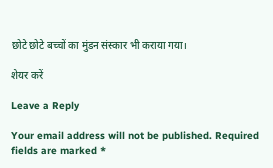छोटे छोटे बच्चों का मुंडन संस्कार भी कराया गया।

शेयर करें

Leave a Reply

Your email address will not be published. Required fields are marked *